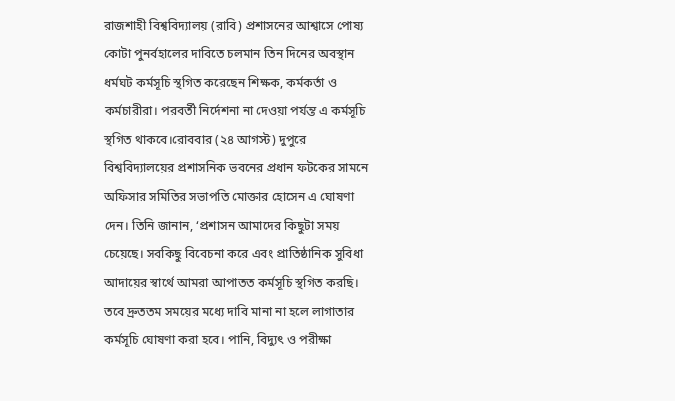রাজশাহী বিশ্ববিদ্যালয় (রাবি) প্রশাসনের আশ্বাসে পোষ্য কোটা পুনর্বহালের দাবিতে চলমান তিন দিনের অবস্থান ধর্মঘট কর্মসূচি স্থগিত করেছেন শিক্ষক, কর্মকর্তা ও কর্মচারীরা। পরবর্তী নির্দেশনা না দেওয়া পর্যন্ত এ কর্মসূচি স্থগিত থাকবে।রোববার (২৪ আগস্ট) দুপুরে বিশ্ববিদ্যালয়ের প্রশাসনিক ভবনের প্রধান ফটকের সামনে অফিসার সমিতির সভাপতি মোক্তার হোসেন এ ঘোষণা দেন। তিনি জানান, ‘প্রশাসন আমাদের কিছুটা সময় চেয়েছে। সবকিছু বিবেচনা করে এবং প্রাতিষ্ঠানিক সুবিধা আদায়ের স্বার্থে আমরা আপাতত কর্মসূচি স্থগিত করছি। তবে দ্রুততম সময়ের মধ্যে দাবি মানা না হলে লাগাতার কর্মসূচি ঘোষণা করা হবে। পানি, বিদ্যুৎ ও পরীক্ষা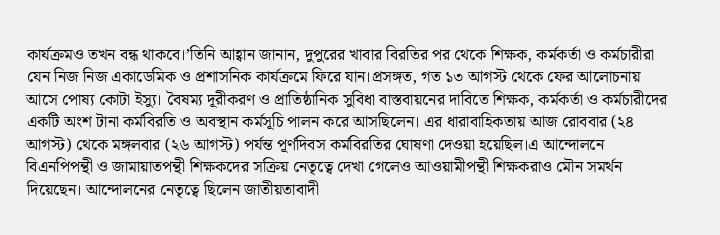কার্যক্রমও তখন বন্ধ থাকবে।’তিনি আহ্বান জানান, দুপুরের খাবার বিরতির পর থেকে শিক্ষক, কর্মকর্তা ও কর্মচারীরা যেন নিজ নিজ একাডেমিক ও প্রশাসনিক কার্যক্রমে ফিরে যান।প্রসঙ্গত, গত ১৩ আগস্ট থেকে ফের আলোচনায় আসে পোষ্য কোটা ইস্যু। বৈষম্য দূরীকরণ ও প্রাতিষ্ঠানিক সুবিধা বাস্তবায়নের দাবিতে শিক্ষক, কর্মকর্তা ও কর্মচারীদের একটি অংশ টানা কর্মবিরতি ও অবস্থান কর্মসূচি পালন করে আসছিলেন। এর ধারাবাহিকতায় আজ রোববার (২৪ আগস্ট) থেকে মঙ্গলবার (২৬ আগস্ট) পর্যন্ত পূর্ণদিবস কর্মবিরতির ঘোষণা দেওয়া হয়েছিল।এ আন্দোলনে বিএনপিপন্থী ও জামায়াতপন্থী শিক্ষকদের সক্রিয় নেতৃত্বে দেখা গেলেও আওয়ামীপন্থী শিক্ষকরাও মৌন সমর্থন দিয়েছেন। আন্দোলনের নেতৃত্বে ছিলেন জাতীয়তাবাদী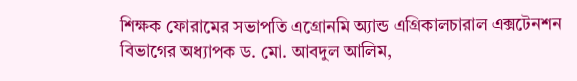শিক্ষক ফোরামের সভাপতি এগ্রোনমি অ্যান্ড এগ্রিকালচারাল এক্সটেনশন বিভাগের অধ্যাপক ড. মো. আবদুল আলিম,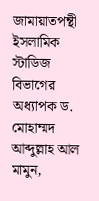জামায়াতপন্থী ইসলামিক স্টাডিজ বিভাগের অধ্যাপক ড. মোহাম্মদ আব্দুল্লাহ আল মামুন,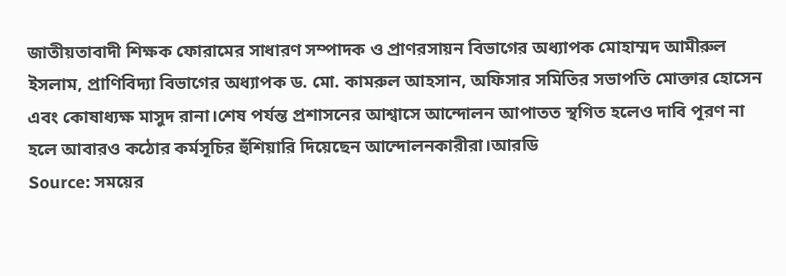জাতীয়তাবাদী শিক্ষক ফোরামের সাধারণ সম্পাদক ও প্রাণরসায়ন বিভাগের অধ্যাপক মোহাম্মদ আমীরুল ইসলাম, প্রাণিবিদ্যা বিভাগের অধ্যাপক ড. মো. কামরুল আহসান, অফিসার সমিতির সভাপতি মোক্তার হোসেন এবং কোষাধ্যক্ষ মাসুদ রানা।শেষ পর্যন্ত প্রশাসনের আশ্বাসে আন্দোলন আপাতত স্থগিত হলেও দাবি পূরণ না হলে আবারও কঠোর কর্মসূচির হুঁশিয়ারি দিয়েছেন আন্দোলনকারীরা।আরডি
Source: সময়ের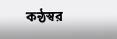কন্ঠস্বর